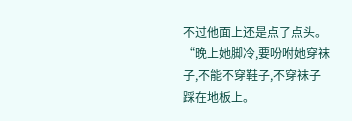不过他面上还是点了点头。
“晚上她脚冷,要吩咐她穿袜子,不能不穿鞋子,不穿袜子踩在地板上。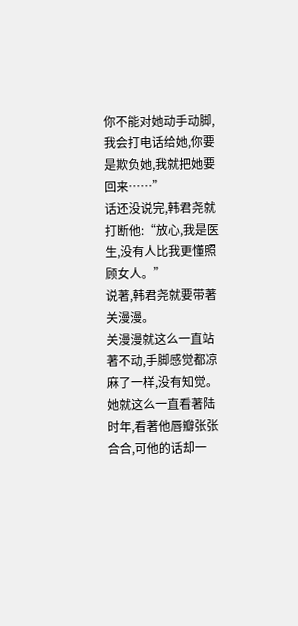你不能对她动手动脚,我会打电话给她,你要是欺负她,我就把她要回来……”
话还没说完,韩君尧就打断他:“放心,我是医生,没有人比我更懂照顾女人。”
说著,韩君尧就要带著关漫漫。
关漫漫就这么一直站著不动,手脚感觉都凉麻了一样,没有知觉。
她就这么一直看著陆时年,看著他唇瓣张张合合,可他的话却一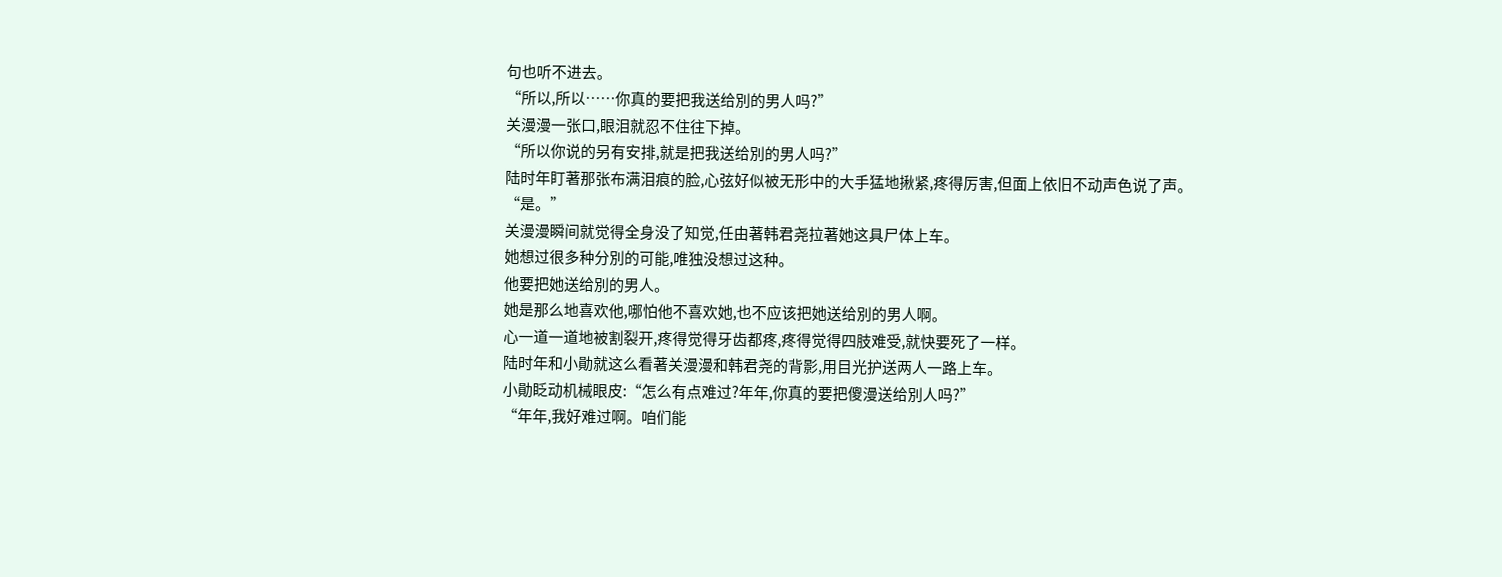句也听不进去。
“所以,所以……你真的要把我送给別的男人吗?”
关漫漫一张口,眼泪就忍不住往下掉。
“所以你说的另有安排,就是把我送给別的男人吗?”
陆时年盯著那张布满泪痕的脸,心弦好似被无形中的大手猛地揪紧,疼得厉害,但面上依旧不动声色说了声。
“是。”
关漫漫瞬间就觉得全身没了知觉,任由著韩君尧拉著她这具尸体上车。
她想过很多种分別的可能,唯独没想过这种。
他要把她送给別的男人。
她是那么地喜欢他,哪怕他不喜欢她,也不应该把她送给別的男人啊。
心一道一道地被割裂开,疼得觉得牙齿都疼,疼得觉得四肢难受,就快要死了一样。
陆时年和小勛就这么看著关漫漫和韩君尧的背影,用目光护送两人一路上车。
小勛眨动机械眼皮:“怎么有点难过?年年,你真的要把傻漫送给別人吗?”
“年年,我好难过啊。咱们能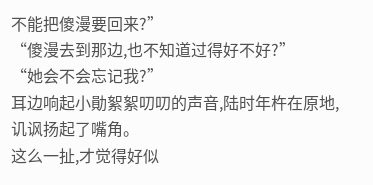不能把傻漫要回来?”
“傻漫去到那边,也不知道过得好不好?”
“她会不会忘记我?”
耳边响起小勛絮絮叨叨的声音,陆时年杵在原地,讥讽扬起了嘴角。
这么一扯,才觉得好似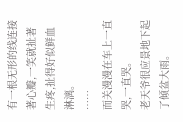有一根无形的线连接著心瓣,一笑就扯著生疼,扯得好似鲜血淋漓。
……
而关漫漫在车上一直哭,一直哭。
老天爷很应景地下起了倾盆大雨。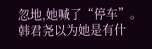忽地,她喊了“停车”。
韩君尧以为她是有什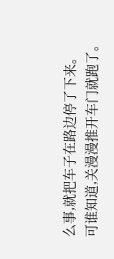么事,就把车子在路边停了下来。
可谁知道,关漫漫推开车门就跑了。